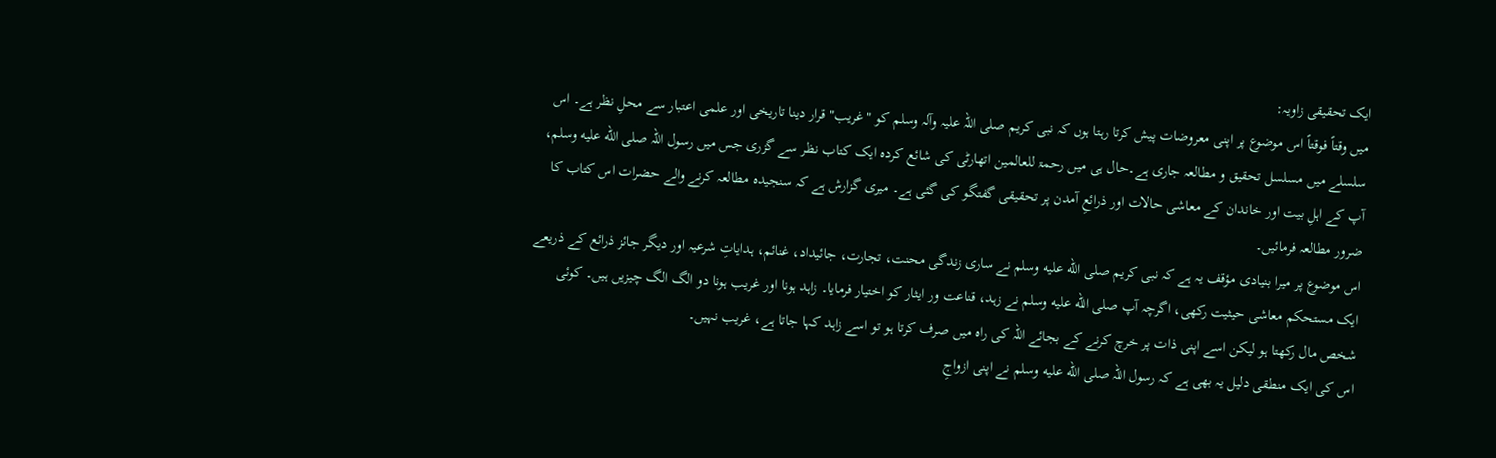ایک تحقیقی زاویہ:
میں وقتاً فوقتاً اس موضوع پر اپنی معروضات پیش کرتا رہتا ہوں کہ نبی کریم صلی اللہ علیہ وآلہ وسلم کو "غریب" قرار دینا تاریخی اور علمی اعتبار سے محلِ نظر ہے۔ اس سلسلے میں مسلسل تحقیق و مطالعہ جاری ہے۔حال ہی میں رحمۃ للعالمین اتھارٹی کی شائع کردہ ایک کتاب نظر سے گزری جس میں رسول اللہ صلى الله عليه وسلم، آپ کے اہلِ بیت اور خاندان کے معاشی حالات اور ذرائعِ آمدن پر تحقیقی گفتگو کی گئی ہے۔ میری گزارش ہے کہ سنجیدہ مطالعہ کرنے والے حضرات اس کتاب کا ضرور مطالعہ فرمائیں۔
اس موضوع پر میرا بنیادی مؤقف یہ ہے کہ نبی کریم صلى الله عليه وسلم نے ساری زندگی محنت، تجارت، جائیداد، غنائم، ہدایاتِ شرعیہ اور دیگر جائز ذرائع کے ذریعے ایک مستحکم معاشی حیثیت رکھی، اگرچہ آپ صلى الله عليه وسلم نے زہد، قناعت ور ایثار کو اختیار فرمایا۔ زاہد ہونا اور غریب ہونا دو الگ الگ چیزیں ہیں۔ کوئی شخص مال رکھتا ہو لیکن اسے اپنی ذات پر خرچ کرنے کے بجائے اللہ کی راہ میں صرف کرتا ہو تو اسے زاہد کہا جاتا ہے، غریب نہیں۔
اس کی ایک منطقی دلیل یہ بھی ہے کہ رسول اللہ صلى الله عليه وسلم نے اپنی ازواجِ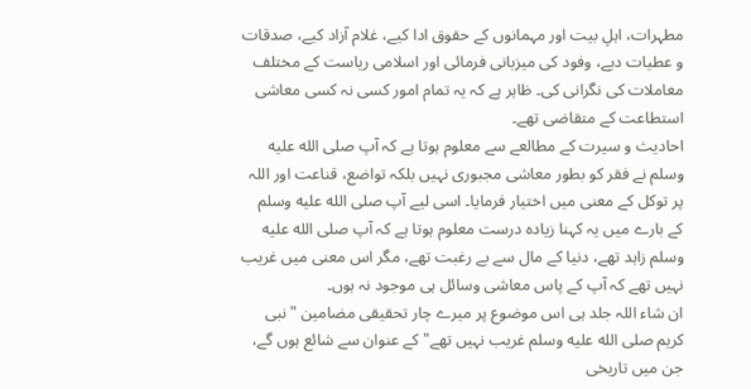مطہرات، اہلِ بیت اور مہمانوں کے حقوق ادا کیے، غلام آزاد کیے، صدقات و عطیات دیے، وفود کی میزبانی فرمائی اور اسلامی ریاست کے مختلف معاملات کی نگرانی کی۔ ظاہر ہے کہ یہ تمام امور کسی نہ کسی معاشی استطاعت کے متقاضی تھے۔
احادیث و سیرت کے مطالعے سے معلوم ہوتا ہے کہ آپ صلى الله عليه وسلم نے فقر کو بطور معاشی مجبوری نہیں بلکہ تواضع، قناعت اور اللہ پر توکل کے معنی میں اختیار فرمایا۔ اسی لیے آپ صلى الله عليه وسلم کے بارے میں یہ کہنا زیادہ درست معلوم ہوتا ہے کہ آپ صلى الله عليه وسلم زاہد تھے، دنیا کے مال سے بے رغبت تھے، مگر اس معنی میں غریب نہیں تھے کہ آپ کے پاس معاشی وسائل ہی موجود نہ ہوں۔
ان شاء اللہ جلد ہی اس موضوع پر میرے چار تحقیقی مضامین "نبی کریم صلى الله عليه وسلم غریب نہیں تھے" کے عنوان سے شائع ہوں گے، جن میں تاریخی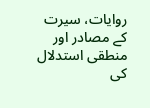روایات، سیرت کے مصادر اور منطقی استدلال کی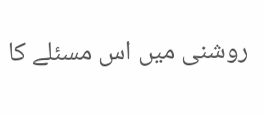روشنی میں اس مسئلے کا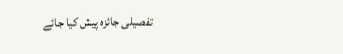تفصیلی جائزہ پیش کیا جائے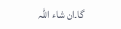گا۔ان شاء اللہ